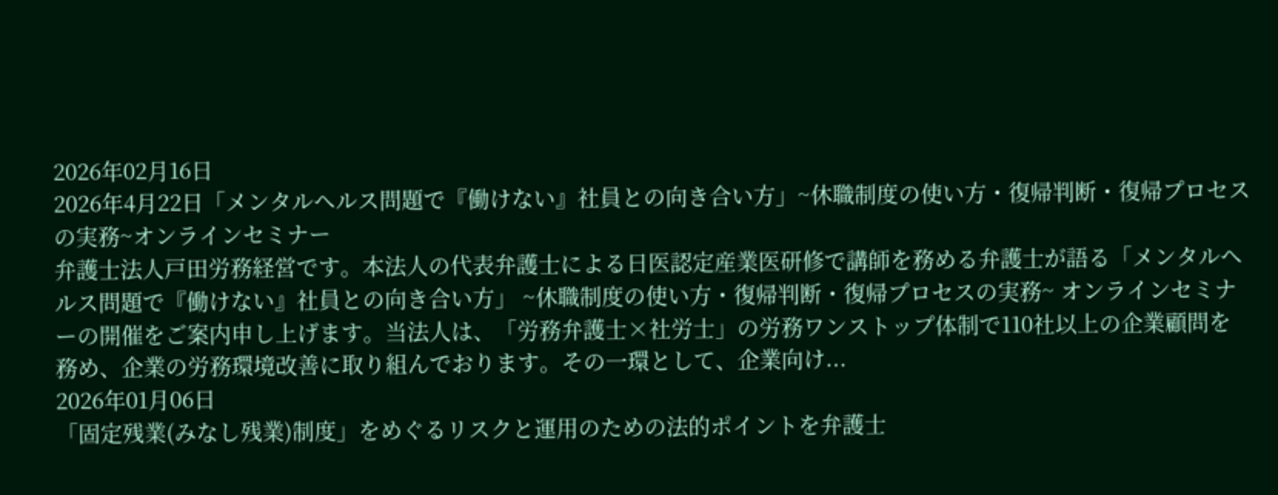2026年02月16日
2026年4月22日「メンタルヘルス問題で『働けない』社員との向き合い方」~休職制度の使い方・復帰判断・復帰プロセスの実務~オンラインセミナー
弁護士法人戸田労務経営です。本法人の代表弁護士による日医認定産業医研修で講師を務める弁護士が語る「メンタルヘルス問題で『働けない』社員との向き合い方」 ~休職制度の使い方・復帰判断・復帰プロセスの実務~ オンラインセミナーの開催をご案内申し上げます。当法人は、「労務弁護士×社労士」の労務ワンストップ体制で110社以上の企業顧問を務め、企業の労務環境改善に取り組んでおります。その一環として、企業向け...
2026年01月06日
「固定残業(みなし残業)制度」をめぐるリスクと運用のための法的ポイントを弁護士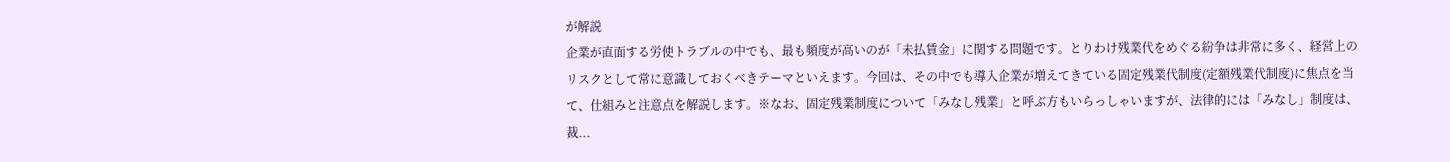が解説
企業が直面する労使トラブルの中でも、最も頻度が高いのが「未払賃金」に関する問題です。とりわけ残業代をめぐる紛争は非常に多く、経営上のリスクとして常に意識しておくべきテーマといえます。今回は、その中でも導入企業が増えてきている固定残業代制度(定額残業代制度)に焦点を当て、仕組みと注意点を解説します。※なお、固定残業制度について「みなし残業」と呼ぶ方もいらっしゃいますが、法律的には「みなし」制度は、裁...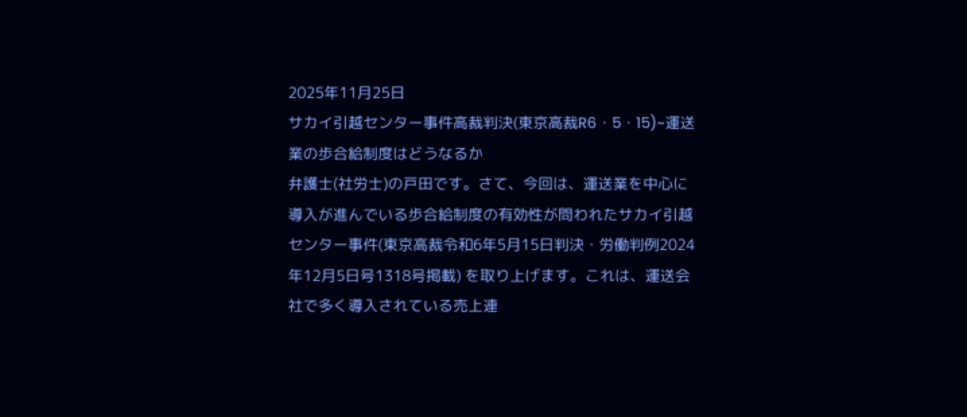2025年11月25日
サカイ引越センター事件高裁判決(東京高裁R6・5・15)~運送業の歩合給制度はどうなるか
弁護士(社労士)の戸田です。さて、今回は、運送業を中心に導入が進んでいる歩合給制度の有効性が問われたサカイ引越センター事件(東京高裁令和6年5月15日判決・労働判例2024年12月5日号1318号掲載) を取り上げます。これは、運送会社で多く導入されている売上連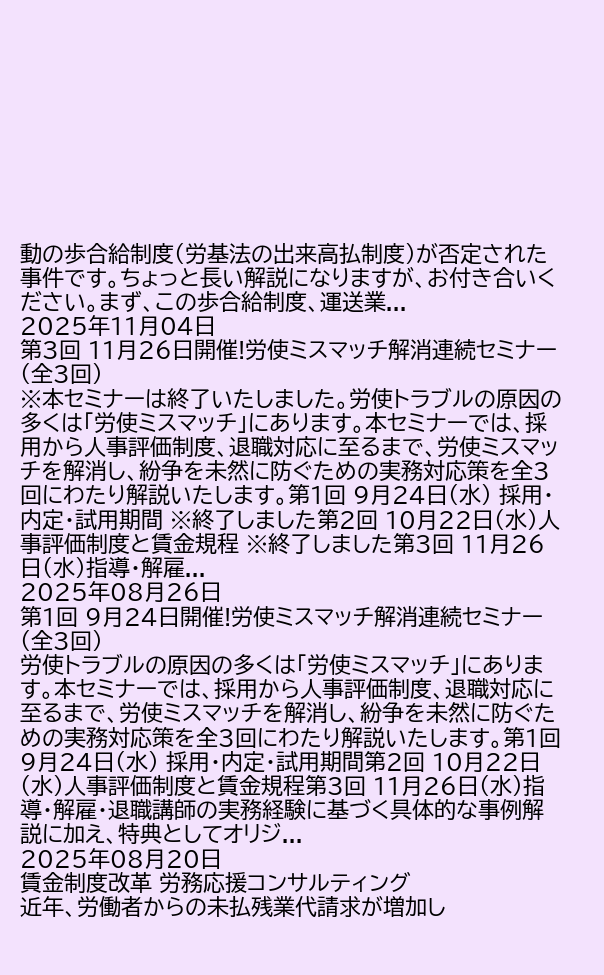動の歩合給制度(労基法の出来高払制度)が否定された事件です。ちょっと長い解説になりますが、お付き合いください。まず、この歩合給制度、運送業...
2025年11月04日
第3回 11月26日開催!労使ミスマッチ解消連続セミナー(全3回)
※本セミナーは終了いたしました。労使トラブルの原因の多くは「労使ミスマッチ」にあります。本セミナーでは、採用から人事評価制度、退職対応に至るまで、労使ミスマッチを解消し、紛争を未然に防ぐための実務対応策を全3回にわたり解説いたします。第1回 9月24日(水) 採用・内定・試用期間 ※終了しました第2回 10月22日(水)人事評価制度と賃金規程 ※終了しました第3回 11月26日(水)指導・解雇...
2025年08月26日
第1回 9月24日開催!労使ミスマッチ解消連続セミナー(全3回)
労使トラブルの原因の多くは「労使ミスマッチ」にあります。本セミナーでは、採用から人事評価制度、退職対応に至るまで、労使ミスマッチを解消し、紛争を未然に防ぐための実務対応策を全3回にわたり解説いたします。第1回 9月24日(水) 採用・内定・試用期間第2回 10月22日(水)人事評価制度と賃金規程第3回 11月26日(水)指導・解雇・退職講師の実務経験に基づく具体的な事例解説に加え、特典としてオリジ...
2025年08月20日
賃金制度改革 労務応援コンサルティング
近年、労働者からの未払残業代請求が増加し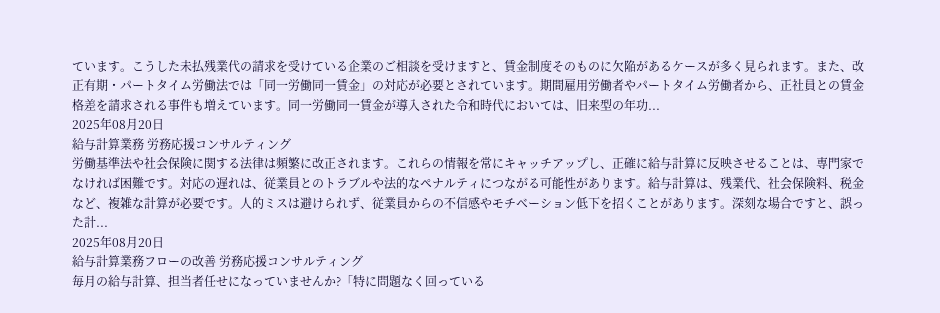ています。こうした未払残業代の請求を受けている企業のご相談を受けますと、賃金制度そのものに欠陥があるケースが多く見られます。また、改正有期・パートタイム労働法では「同一労働同一賃金」の対応が必要とされています。期間雇用労働者やパートタイム労働者から、正社員との賃金格差を請求される事件も増えています。同一労働同一賃金が導入された令和時代においては、旧来型の年功...
2025年08月20日
給与計算業務 労務応援コンサルティング
労働基準法や社会保険に関する法律は頻繁に改正されます。これらの情報を常にキャッチアップし、正確に給与計算に反映させることは、専門家でなければ困難です。対応の遅れは、従業員とのトラブルや法的なペナルティにつながる可能性があります。給与計算は、残業代、社会保険料、税金など、複雑な計算が必要です。人的ミスは避けられず、従業員からの不信感やモチベーション低下を招くことがあります。深刻な場合ですと、誤った計...
2025年08月20日
給与計算業務フローの改善 労務応援コンサルティング
毎月の給与計算、担当者任せになっていませんか?「特に問題なく回っている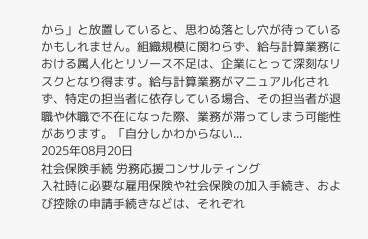から」と放置していると、思わぬ落とし穴が待っているかもしれません。組織規模に関わらず、給与計算業務における属人化とリソース不足は、企業にとって深刻なリスクとなり得ます。給与計算業務がマニュアル化されず、特定の担当者に依存している場合、その担当者が退職や休職で不在になった際、業務が滞ってしまう可能性があります。「自分しかわからない...
2025年08月20日
社会保険手続 労務応援コンサルティング
入社時に必要な雇用保険や社会保険の加入手続き、および控除の申請手続きなどは、それぞれ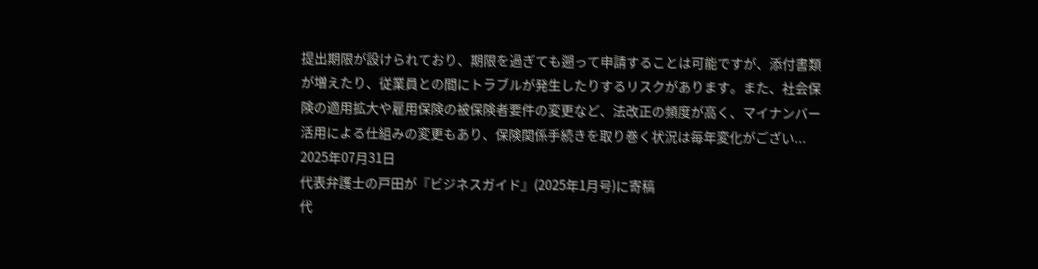提出期限が設けられており、期限を過ぎても遡って申請することは可能ですが、添付書類が増えたり、従業員との間にトラブルが発生したりするリスクがあります。また、社会保険の適用拡大や雇用保険の被保険者要件の変更など、法改正の頻度が高く、マイナンバー活用による仕組みの変更もあり、保険関係手続きを取り巻く状況は毎年変化がござい...
2025年07月31日
代表弁護士の戸田が『ビジネスガイド』(2025年1月号)に寄稿
代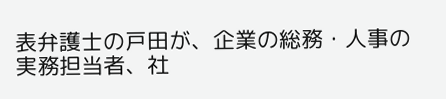表弁護士の戸田が、企業の総務・人事の実務担当者、社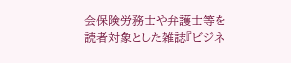会保険労務士や弁護士等を読者対象とした雑誌『ビジネ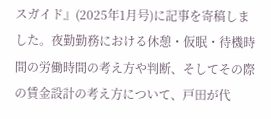スガイド』(2025年1月号)に記事を寄稿しました。夜勤勤務における休憩・仮眠・待機時間の労働時間の考え方や判断、そしてその際の賃金設計の考え方について、戸田が代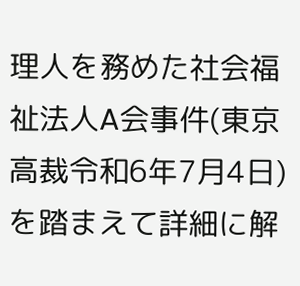理人を務めた社会福祉法人A会事件(東京高裁令和6年7月4日)を踏まえて詳細に解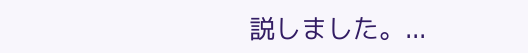説しました。...